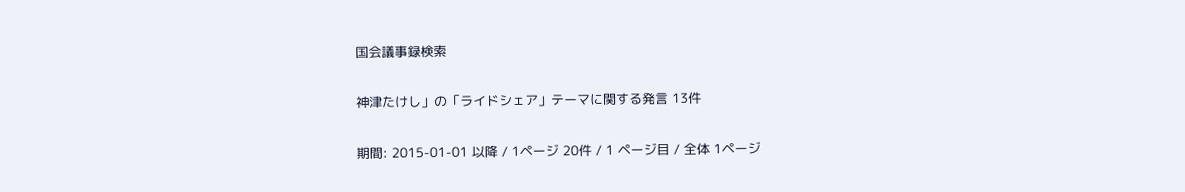国会議事録検索

神津たけし」の「ライドシェア」テーマに関する発言 13件

期間: 2015-01-01 以降 / 1ページ 20件 / 1 ページ目 / 全体 1ページ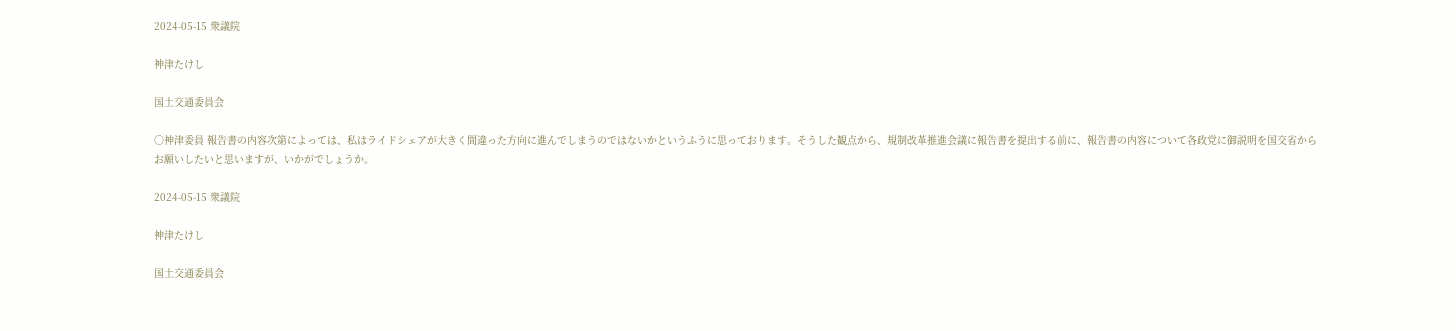2024-05-15 衆議院

神津たけし

国土交通委員会

○神津委員 報告書の内容次第によっては、私はライドシェアが大きく間違った方向に進んでしまうのではないかというふうに思っております。そうした観点から、規制改革推進会議に報告書を提出する前に、報告書の内容について各政党に御説明を国交省からお願いしたいと思いますが、いかがでしょうか。

2024-05-15 衆議院

神津たけし

国土交通委員会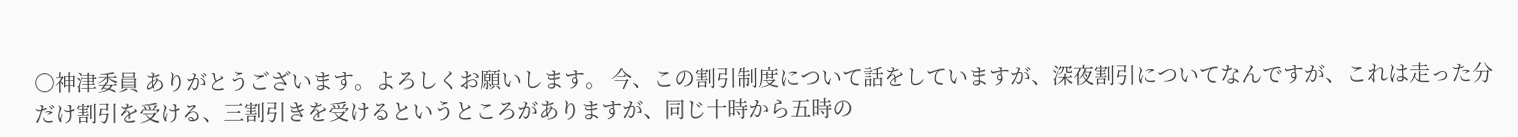○神津委員 ありがとうございます。よろしくお願いします。 今、この割引制度について話をしていますが、深夜割引についてなんですが、これは走った分だけ割引を受ける、三割引きを受けるというところがありますが、同じ十時から五時の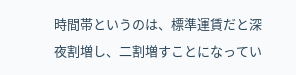時間帯というのは、標準運賃だと深夜割増し、二割増すことになってい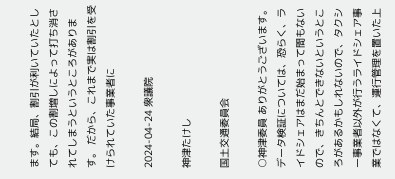ます。結局、割引が利いていたとしても、この割増しによって打ち消されてしまうというところがあります。 だから、これまで実は割引を受けられていた事業者に

2024-04-24 衆議院

神津たけし

国土交通委員会

○神津委員 ありがとうございます。 データ検証については、恐らく、ライドシェアはまだ始まって間もないので、きちんとできないというところがあるかもしれないので、タクシー事業者以外が行うライドシェア事業ではなくて、運行管理を置いた上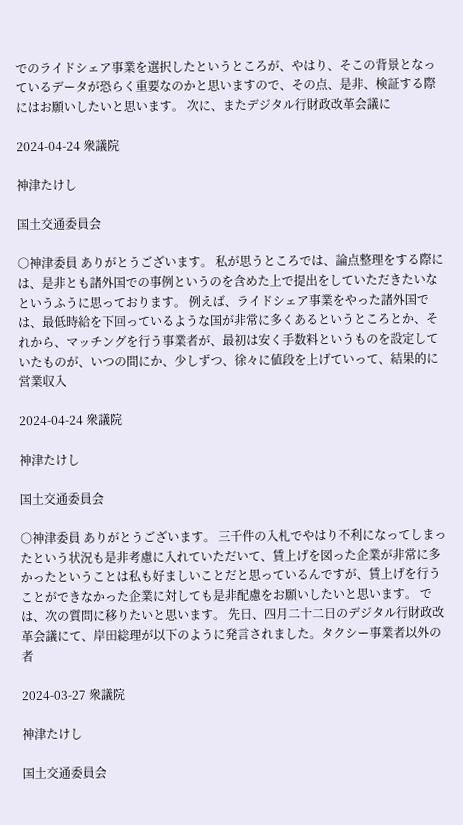でのライドシェア事業を選択したというところが、やはり、そこの背景となっているデータが恐らく重要なのかと思いますので、その点、是非、検証する際にはお願いしたいと思います。 次に、またデジタル行財政改革会議に

2024-04-24 衆議院

神津たけし

国土交通委員会

○神津委員 ありがとうございます。 私が思うところでは、論点整理をする際には、是非とも諸外国での事例というのを含めた上で提出をしていただきたいなというふうに思っております。 例えば、ライドシェア事業をやった諸外国では、最低時給を下回っているような国が非常に多くあるというところとか、それから、マッチングを行う事業者が、最初は安く手数料というものを設定していたものが、いつの間にか、少しずつ、徐々に値段を上げていって、結果的に営業収入

2024-04-24 衆議院

神津たけし

国土交通委員会

○神津委員 ありがとうございます。 三千件の入札でやはり不利になってしまったという状況も是非考慮に入れていただいて、賃上げを図った企業が非常に多かったということは私も好ましいことだと思っているんですが、賃上げを行うことができなかった企業に対しても是非配慮をお願いしたいと思います。 では、次の質問に移りたいと思います。 先日、四月二十二日のデジタル行財政改革会議にて、岸田総理が以下のように発言されました。タクシー事業者以外の者

2024-03-27 衆議院

神津たけし

国土交通委員会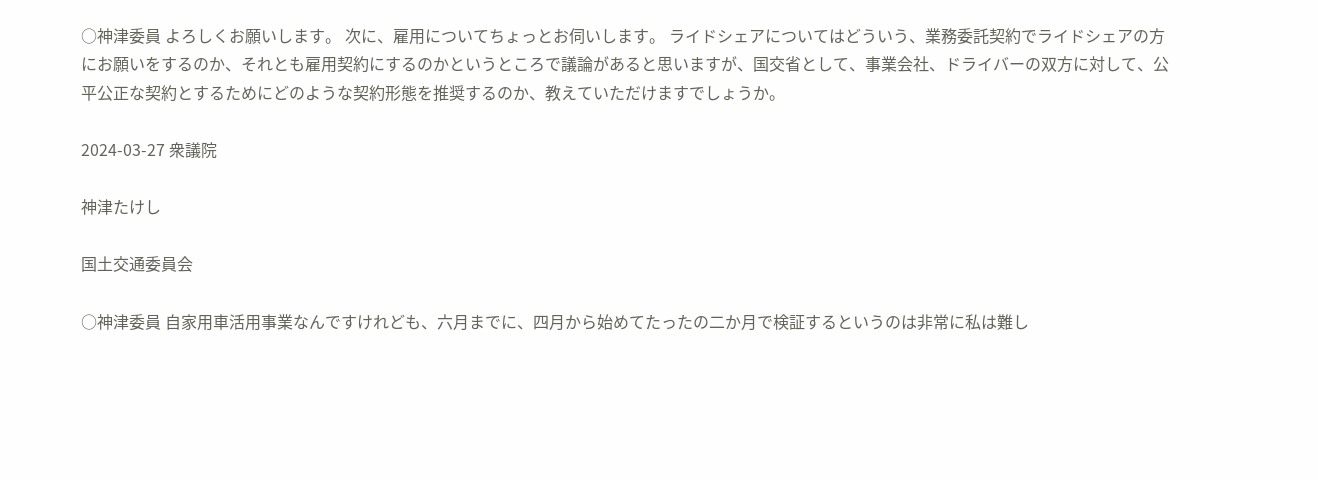○神津委員 よろしくお願いします。 次に、雇用についてちょっとお伺いします。 ライドシェアについてはどういう、業務委託契約でライドシェアの方にお願いをするのか、それとも雇用契約にするのかというところで議論があると思いますが、国交省として、事業会社、ドライバーの双方に対して、公平公正な契約とするためにどのような契約形態を推奨するのか、教えていただけますでしょうか。

2024-03-27 衆議院

神津たけし

国土交通委員会

○神津委員 自家用車活用事業なんですけれども、六月までに、四月から始めてたったの二か月で検証するというのは非常に私は難し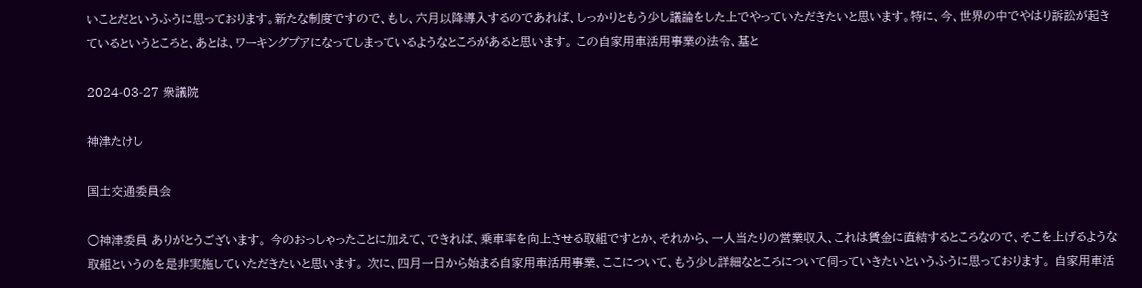いことだというふうに思っております。新たな制度ですので、もし、六月以降導入するのであれば、しっかりともう少し議論をした上でやっていただきたいと思います。特に、今、世界の中でやはり訴訟が起きているというところと、あとは、ワーキングプアになってしまっているようなところがあると思います。 この自家用車活用事業の法令、基と

2024-03-27 衆議院

神津たけし

国土交通委員会

○神津委員 ありがとうございます。 今のおっしゃったことに加えて、できれば、乗車率を向上させる取組ですとか、それから、一人当たりの営業収入、これは賃金に直結するところなので、そこを上げるような取組というのを是非実施していただきたいと思います。 次に、四月一日から始まる自家用車活用事業、ここについて、もう少し詳細なところについて伺っていきたいというふうに思っております。 自家用車活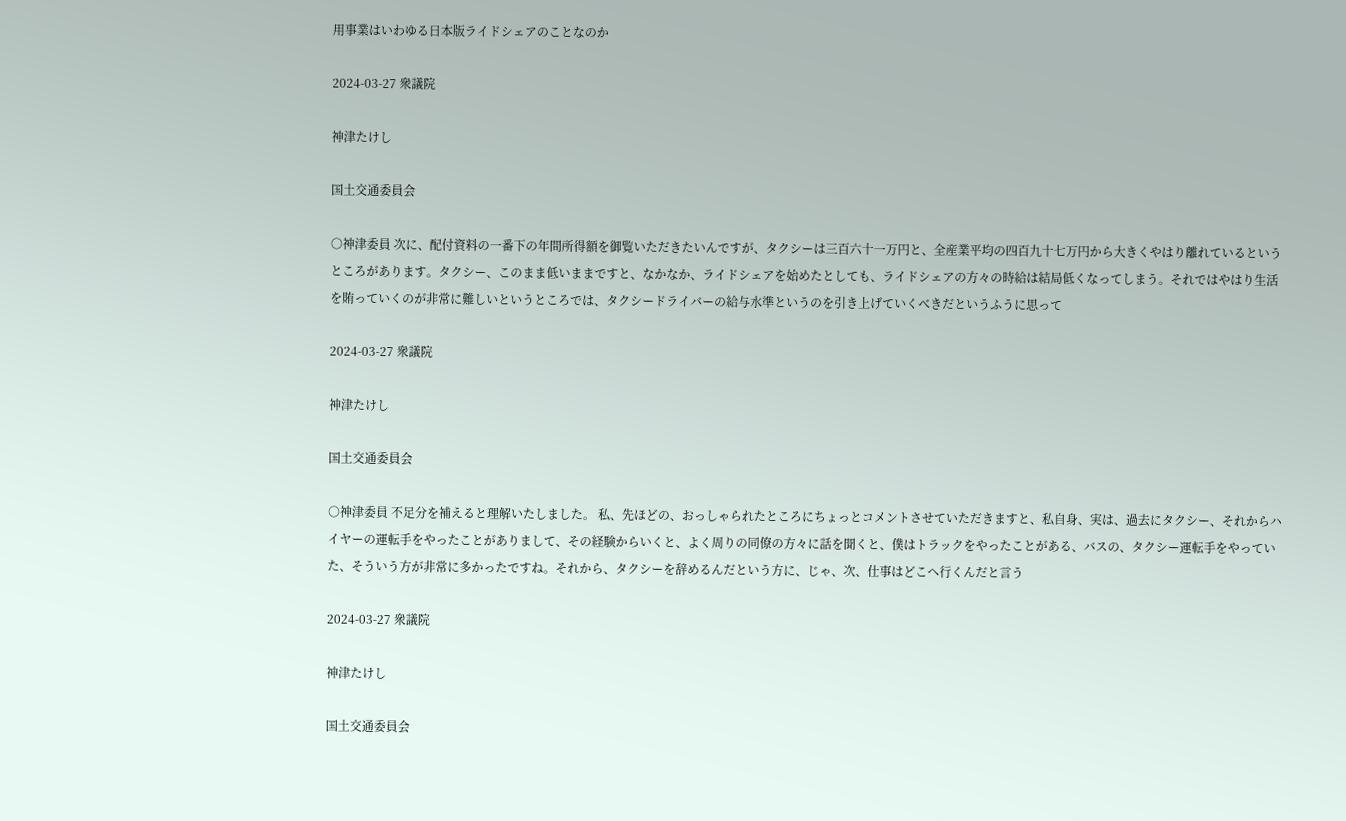用事業はいわゆる日本版ライドシェアのことなのか

2024-03-27 衆議院

神津たけし

国土交通委員会

○神津委員 次に、配付資料の一番下の年間所得額を御覧いただきたいんですが、タクシーは三百六十一万円と、全産業平均の四百九十七万円から大きくやはり離れているというところがあります。タクシー、このまま低いままですと、なかなか、ライドシェアを始めたとしても、ライドシェアの方々の時給は結局低くなってしまう。それではやはり生活を賄っていくのが非常に難しいというところでは、タクシードライバーの給与水準というのを引き上げていくべきだというふうに思って

2024-03-27 衆議院

神津たけし

国土交通委員会

○神津委員 不足分を補えると理解いたしました。 私、先ほどの、おっしゃられたところにちょっとコメントさせていただきますと、私自身、実は、過去にタクシー、それからハイヤーの運転手をやったことがありまして、その経験からいくと、よく周りの同僚の方々に話を聞くと、僕はトラックをやったことがある、バスの、タクシー運転手をやっていた、そういう方が非常に多かったですね。それから、タクシーを辞めるんだという方に、じゃ、次、仕事はどこへ行くんだと言う

2024-03-27 衆議院

神津たけし

国土交通委員会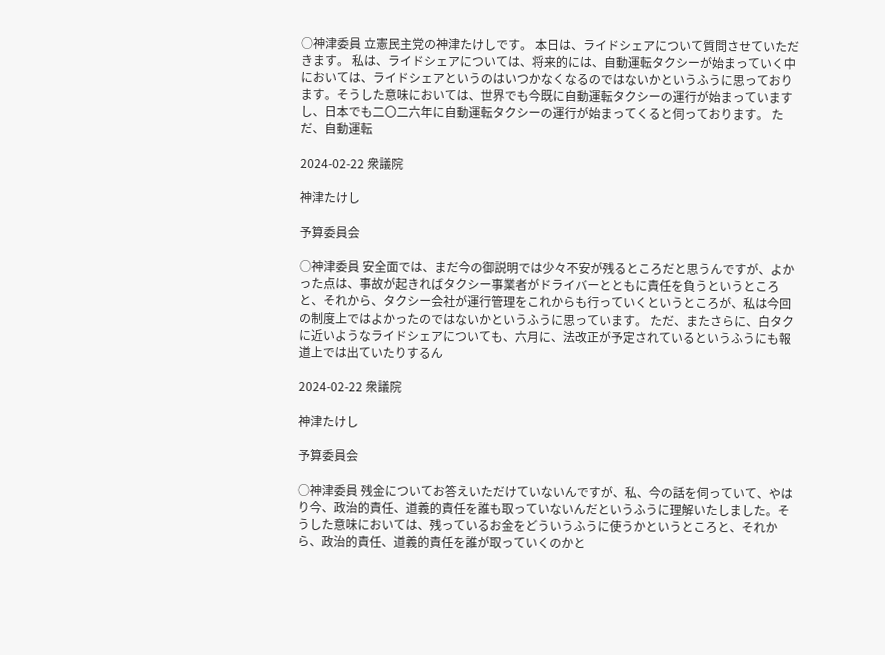○神津委員 立憲民主党の神津たけしです。 本日は、ライドシェアについて質問させていただきます。 私は、ライドシェアについては、将来的には、自動運転タクシーが始まっていく中においては、ライドシェアというのはいつかなくなるのではないかというふうに思っております。そうした意味においては、世界でも今既に自動運転タクシーの運行が始まっていますし、日本でも二〇二六年に自動運転タクシーの運行が始まってくると伺っております。 ただ、自動運転

2024-02-22 衆議院

神津たけし

予算委員会

○神津委員 安全面では、まだ今の御説明では少々不安が残るところだと思うんですが、よかった点は、事故が起きればタクシー事業者がドライバーとともに責任を負うというところと、それから、タクシー会社が運行管理をこれからも行っていくというところが、私は今回の制度上ではよかったのではないかというふうに思っています。 ただ、またさらに、白タクに近いようなライドシェアについても、六月に、法改正が予定されているというふうにも報道上では出ていたりするん

2024-02-22 衆議院

神津たけし

予算委員会

○神津委員 残金についてお答えいただけていないんですが、私、今の話を伺っていて、やはり今、政治的責任、道義的責任を誰も取っていないんだというふうに理解いたしました。そうした意味においては、残っているお金をどういうふうに使うかというところと、それから、政治的責任、道義的責任を誰が取っていくのかと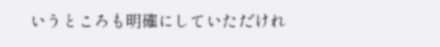いうところも明確にしていただけれ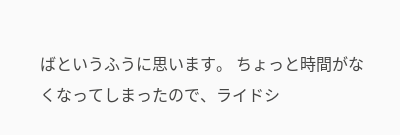ばというふうに思います。 ちょっと時間がなくなってしまったので、ライドシ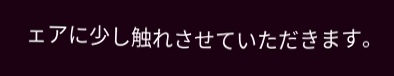ェアに少し触れさせていただきます。